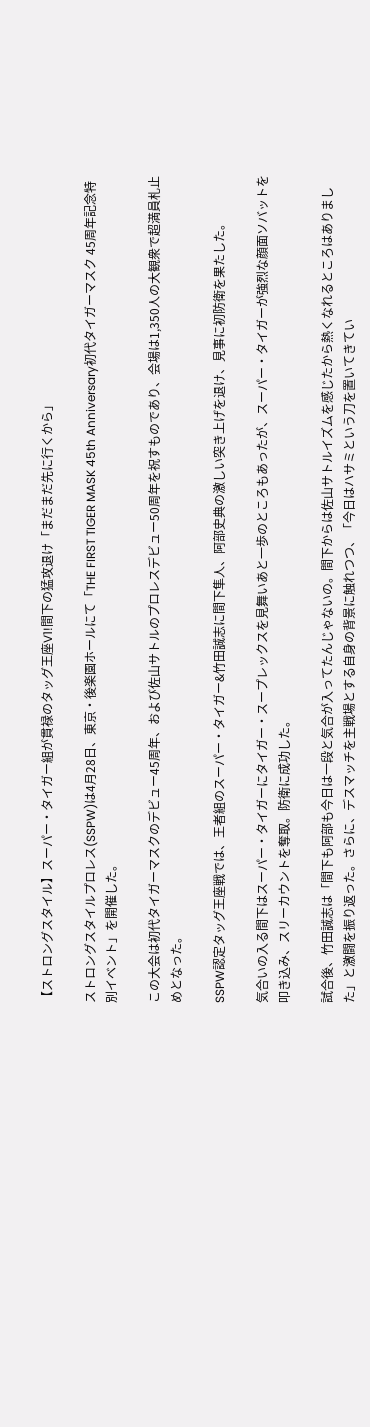【ストロングスタイル】スーパー・タイガー組が貫禄のタッグ王座V1!間下の猛攻退け「まだまだ先に行くから」

ストロングスタイルプロレス(SSPW)は4月28日、東京・後楽園ホールにて「THE FIRST TIGER MASK 45th Anniversary初代タイガーマスク 45周年記念特別イベント」を開催した。

この大会は初代タイガーマスクのデビュー45周年、および佐山サトルのプロレスデビュー50周年を祝すものであり、会場は1,350人の大観衆で超満員札止めとなった。

SSPW認定タッグ王座戦では、王者組のスーパー・タイガー&竹田誠志に間下隼人、阿部史典の激しい突き上げを退け、見事に初防衛を果たした。

気合いの入る間下はスーパー・タイガーにタイガー・スープレックスを見舞いあと一歩のところもあったが、スーパー・タイガーが強烈な顔面ソバットを叩き込み、スリーカウントを奪取。防衛に成功した。

試合後、竹田誠志は「間下も阿部も今日は一段と気合が入ってたんじゃないの。間下からは佐山サトルイズムを感じたから熱くなれるところはありました」と激闘を振り返った。さらに、デスマッチを主戦場とする自身の背景に触れつつ、「今日はハサミという刀を置いてきてい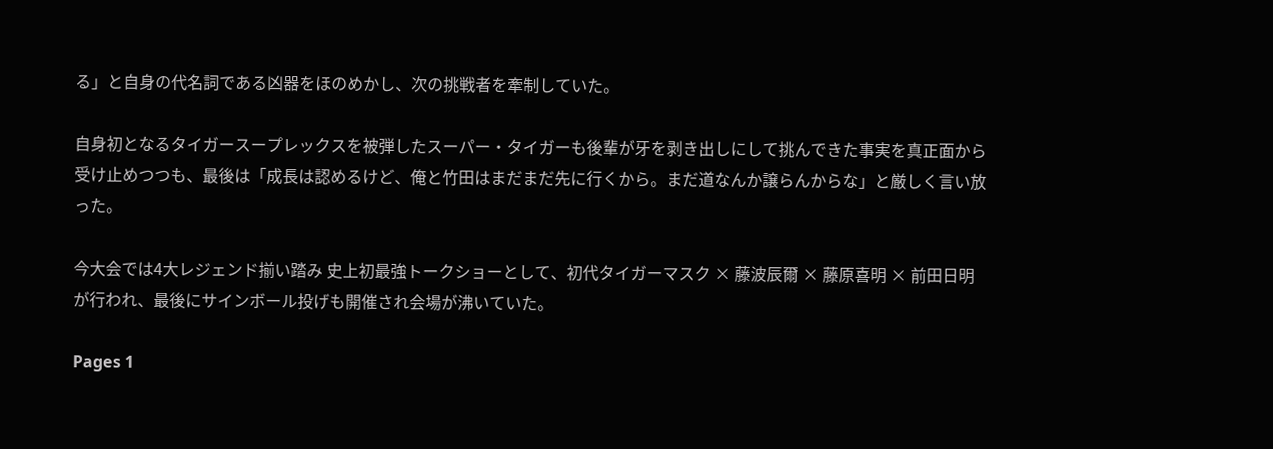る」と自身の代名詞である凶器をほのめかし、次の挑戦者を牽制していた。

自身初となるタイガースープレックスを被弾したスーパー・タイガーも後輩が牙を剥き出しにして挑んできた事実を真正面から受け止めつつも、最後は「成長は認めるけど、俺と竹田はまだまだ先に行くから。まだ道なんか譲らんからな」と厳しく言い放った。

今大会では4大レジェンド揃い踏み 史上初最強トークショーとして、初代タイガーマスク × 藤波辰爾 × 藤原喜明 × 前田日明が行われ、最後にサインボール投げも開催され会場が沸いていた。

Pages 1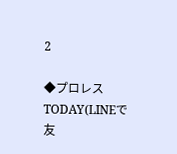2

◆プロレスTODAY(LINEで友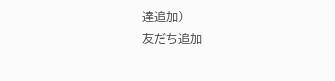達追加)
友だち追加